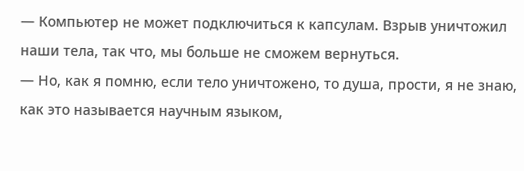— Компьютер не может подключиться к капсулам. Взрыв уничтожил наши тела, так что, мы больше не сможем вернуться.
— Но, как я помню, если тело уничтожено, то душа, прости, я не знаю, как это называется научным языком,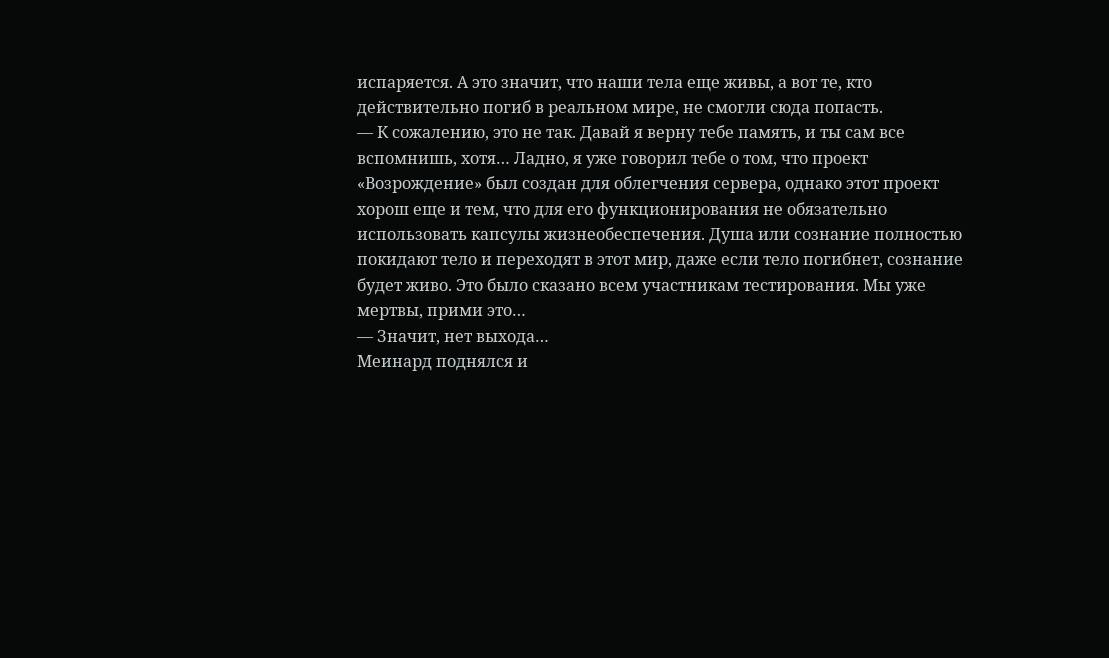испаряется. А это значит, что наши тела еще живы, а вот те, кто действительно погиб в реальном мире, не смогли сюда попасть.
— К сожалению, это не так. Давай я верну тебе память, и ты сам все вспомнишь, хотя… Ладно, я уже говорил тебе о том, что проект «Возрождение» был создан для облегчения сервера, однако этот проект хорош еще и тем, что для его функционирования не обязательно использовать капсулы жизнеобеспечения. Душа или сознание полностью покидают тело и переходят в этот мир, даже если тело погибнет, сознание будет живо. Это было сказано всем участникам тестирования. Мы уже мертвы, прими это…
— Значит, нет выхода…
Меинард поднялся и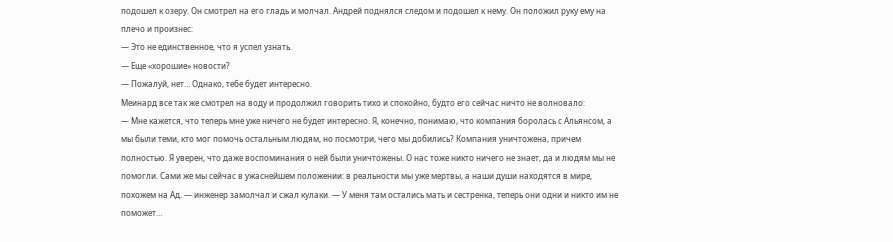подошел к озеру. Он смотрел на его гладь и молчал. Андрей поднялся следом и подошел к нему. Он положил руку ему на плечо и произнес:
— Это не единственное, что я успел узнать.
— Еще «хорошие» новости?
— Пожалуй, нет… Однако, тебе будет интересно.
Меинард все так же смотрел на воду и продолжил говорить тихо и спокойно, будто его сейчас ничто не волновало:
— Мне кажется, что теперь мне уже ничего не будет интересно. Я, конечно, понимаю, что компания боролась с Альянсом, а мы были теми, кто мог помочь остальным людям, но посмотри, чего мы добились? Компания уничтожена, причем полностью. Я уверен, что даже воспоминания о ней были уничтожены. О нас тоже никто ничего не знает, да и людям мы не помогли. Сами же мы сейчас в ужаснейшем положении: в реальности мы уже мертвы, а наши души находятся в мире, похожем на Ад. — инженер замолчал и сжал кулаки. — У меня там остались мать и сестренка, теперь они одни и никто им не поможет…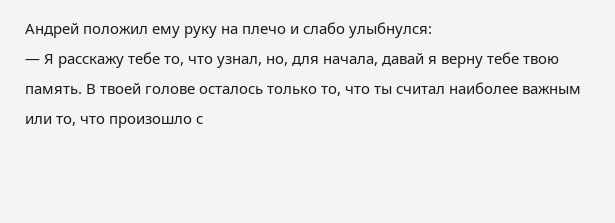Андрей положил ему руку на плечо и слабо улыбнулся:
— Я расскажу тебе то, что узнал, но, для начала, давай я верну тебе твою память. В твоей голове осталось только то, что ты считал наиболее важным или то, что произошло с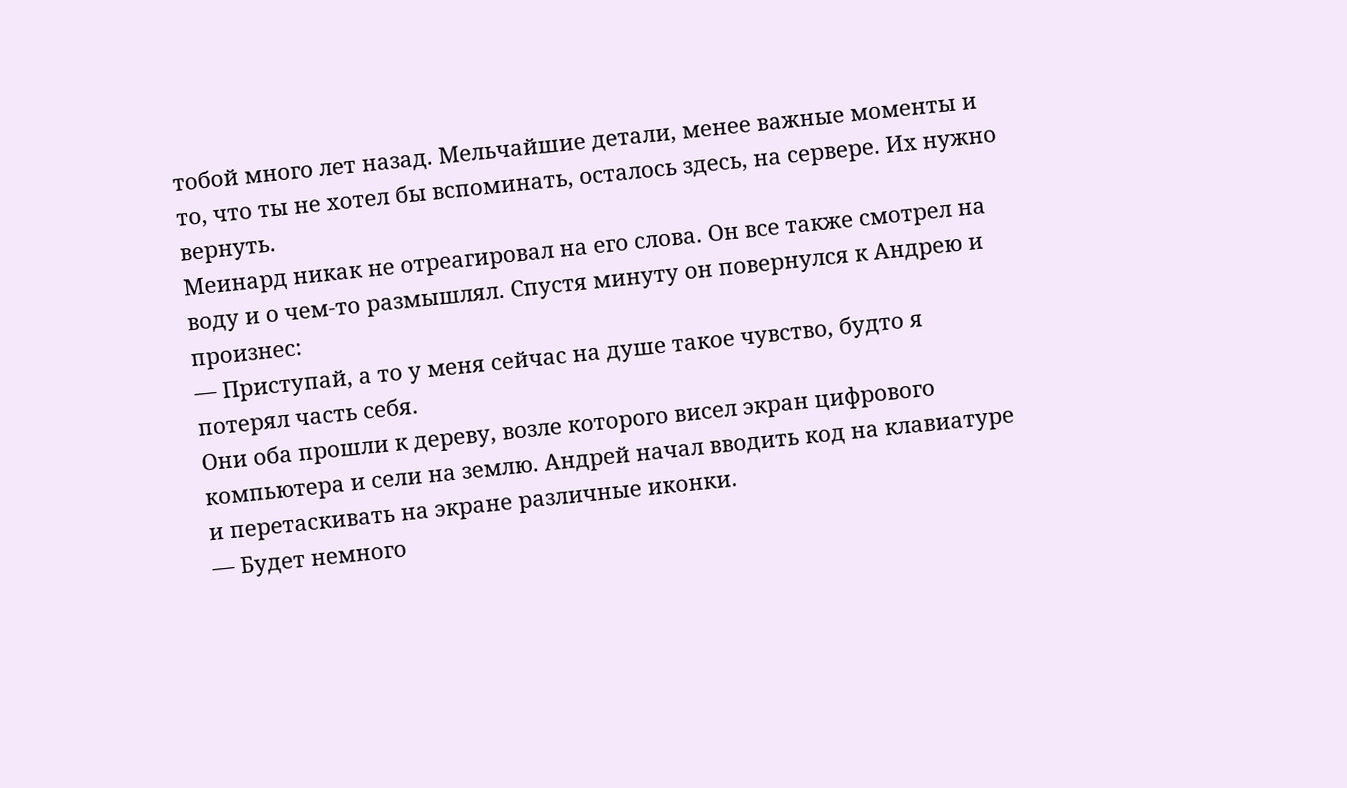тобой много лет назад. Мельчайшие детали, менее важные моменты и то, что ты не хотел бы вспоминать, осталось здесь, на сервере. Их нужно вернуть.
Меинард никак не отреагировал на его слова. Он все также смотрел на воду и о чем-то размышлял. Спустя минуту он повернулся к Андрею и произнес:
— Приступай, а то у меня сейчас на душе такое чувство, будто я потерял часть себя.
Они оба прошли к дереву, возле которого висел экран цифрового компьютера и сели на землю. Андрей начал вводить код на клавиатуре и перетаскивать на экране различные иконки.
— Будет немного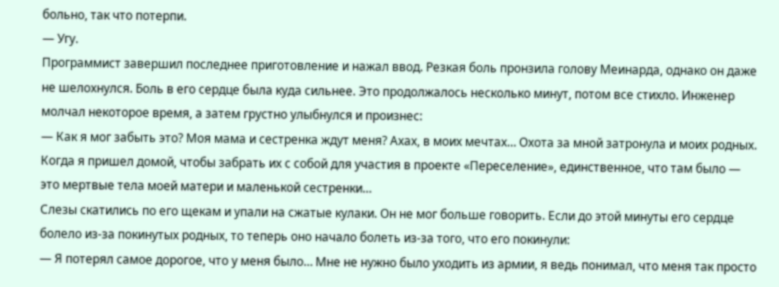больно, так что потерпи.
— Угу.
Программист завершил последнее приготовление и нажал ввод. Резкая боль пронзила голову Меинарда, однако он даже не шелохнулся. Боль в его сердце была куда сильнее. Это продолжалось несколько минут, потом все стихло. Инженер молчал некоторое время, а затем грустно улыбнулся и произнес:
— Как я мог забыть это? Моя мама и сестренка ждут меня? Ахах, в моих мечтах… Охота за мной затронула и моих родных. Когда я пришел домой, чтобы забрать их с собой для участия в проекте «Переселение», единственное, что там было — это мертвые тела моей матери и маленькой сестренки…
Слезы скатились по его щекам и упали на сжатые кулаки. Он не мог больше говорить. Если до этой минуты его сердце болело из-за покинутых родных, то теперь оно начало болеть из-за того, что его покинули:
— Я потерял самое дорогое, что у меня было… Мне не нужно было уходить из армии, я ведь понимал, что меня так просто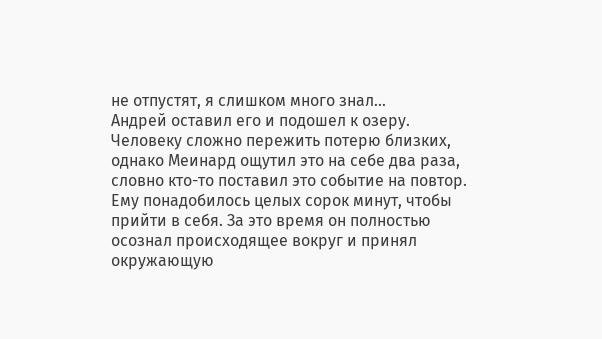не отпустят, я слишком много знал…
Андрей оставил его и подошел к озеру. Человеку сложно пережить потерю близких, однако Меинард ощутил это на себе два раза, словно кто-то поставил это событие на повтор. Ему понадобилось целых сорок минут, чтобы прийти в себя. За это время он полностью осознал происходящее вокруг и принял окружающую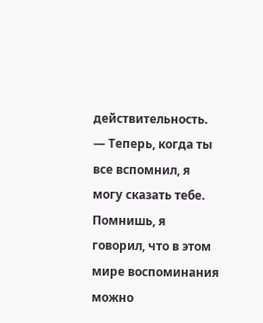действительность.
— Теперь, когда ты все вспомнил, я могу сказать тебе. Помнишь, я говорил, что в этом мире воспоминания можно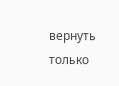вернуть только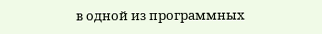в одной из программных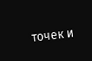точек и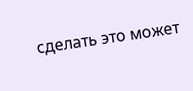сделать это может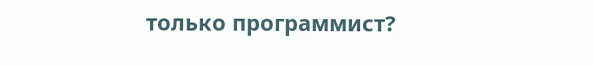только программист?